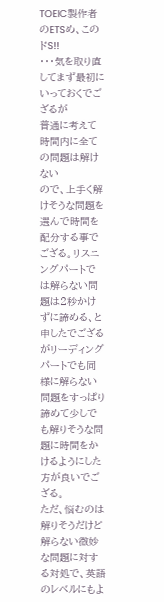TOEIC製作者のETSめ、このドS!!
・・・気を取り直してまず最初にいっておくでござるが
普通に考えて時間内に全ての問題は解けない
ので、上手く解けそうな問題を選んで時間を配分する事でござる。リスニングパートでは解らない問題は2秒かけずに諦める、と申したでござるがリーディングパートでも同様に解らない問題をすっぱり諦めて少しでも解りそうな問題に時間をかけるようにした方が良いでござる。
ただ、悩むのは解りそうだけど解らない微妙な問題に対する対処で、英語のレベルにもよ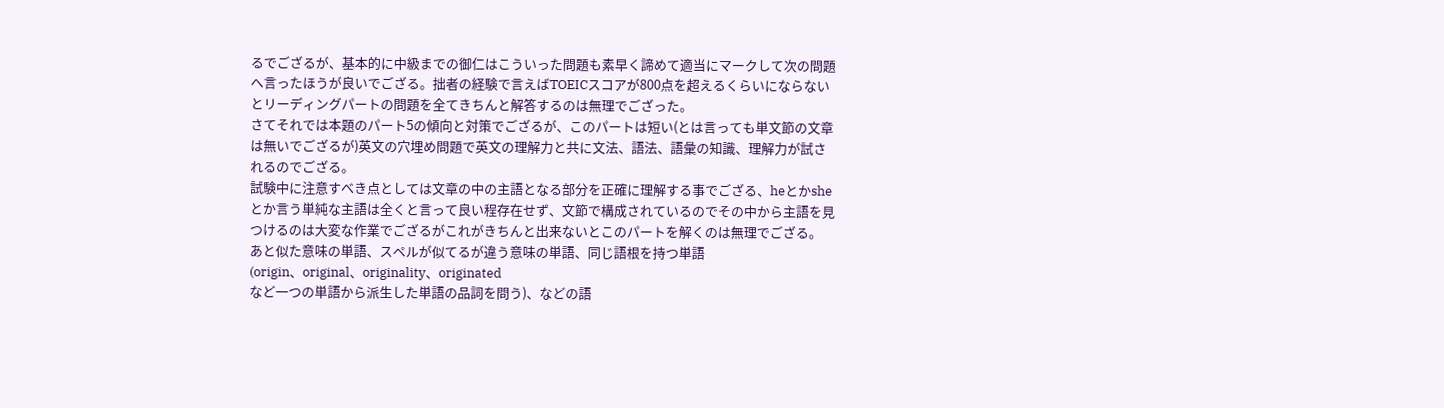るでござるが、基本的に中級までの御仁はこういった問題も素早く諦めて適当にマークして次の問題へ言ったほうが良いでござる。拙者の経験で言えばTOEICスコアが800点を超えるくらいにならないとリーディングパートの問題を全てきちんと解答するのは無理でござった。
さてそれでは本題のパート5の傾向と対策でござるが、このパートは短い(とは言っても単文節の文章は無いでござるが)英文の穴埋め問題で英文の理解力と共に文法、語法、語彙の知識、理解力が試されるのでござる。
試験中に注意すべき点としては文章の中の主語となる部分を正確に理解する事でござる、heとかsheとか言う単純な主語は全くと言って良い程存在せず、文節で構成されているのでその中から主語を見つけるのは大変な作業でござるがこれがきちんと出来ないとこのパートを解くのは無理でござる。
あと似た意味の単語、スペルが似てるが違う意味の単語、同じ語根を持つ単語
(origin、original、originality、originated
など一つの単語から派生した単語の品詞を問う)、などの語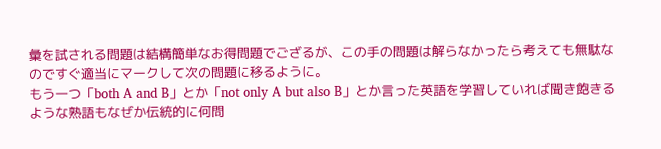彙を試される問題は結構簡単なお得問題でござるが、この手の問題は解らなかったら考えても無駄なのですぐ適当にマークして次の問題に移るように。
もう一つ「both A and B」とか「not only A but also B」とか言った英語を学習していれば聞き飽きるような熟語もなぜか伝統的に何問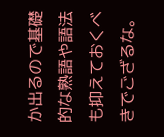か出るので基礎的な熟語や語法も抑えておくべきでござるな。